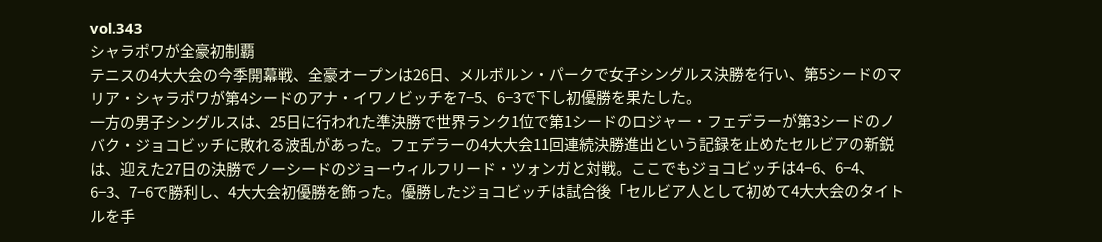vol.343
シャラポワが全豪初制覇
テニスの4大大会の今季開幕戦、全豪オープンは26日、メルボルン・パークで女子シングルス決勝を行い、第5シードのマリア・シャラポワが第4シードのアナ・イワノビッチを7−5、6−3で下し初優勝を果たした。
一方の男子シングルスは、25日に行われた準決勝で世界ランク1位で第1シードのロジャー・フェデラーが第3シードのノバク・ジョコビッチに敗れる波乱があった。フェデラーの4大大会11回連続決勝進出という記録を止めたセルビアの新鋭は、迎えた27日の決勝でノーシードのジョーウィルフリード・ツォンガと対戦。ここでもジョコビッチは4−6、6−4、6−3、7−6で勝利し、4大大会初優勝を飾った。優勝したジョコビッチは試合後「セルビア人として初めて4大大会のタイトルを手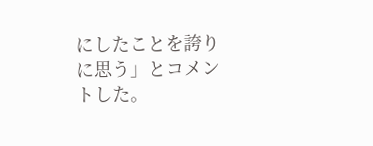にしたことを誇りに思う」とコメントした。